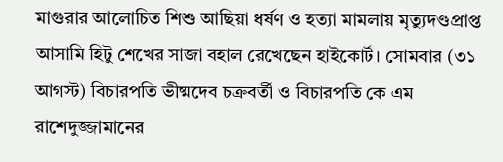মাগুরার আলোচিত শিশু আছিয়া ধর্ষণ ও হত্যা মামলায় মৃত্যুদণ্ডপ্রাপ্ত আসামি হিটু শেখের সাজা বহাল রেখেছেন হাইকোর্ট। সোমবার (৩১ আগস্ট) বিচারপতি ভীষ্মদেব চক্রবর্তী ও বিচারপতি কে এম রাশেদুজ্জামানের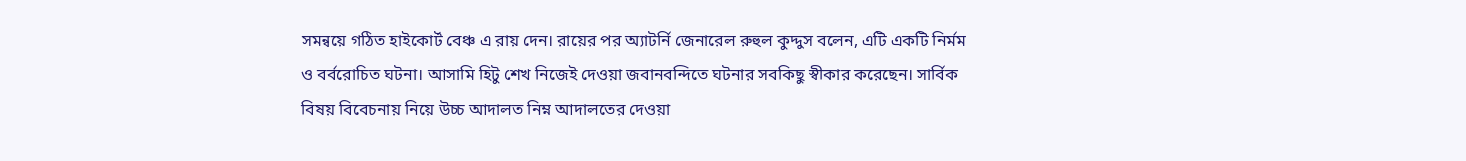সমন্বয়ে গঠিত হাইকোর্ট বেঞ্চ এ রায় দেন। রায়ের পর অ্যাটর্নি জেনারেল রুহুল কুদ্দুস বলেন, এটি একটি নির্মম ও বর্বরোচিত ঘটনা। আসামি হিটু শেখ নিজেই দেওয়া জবানবন্দিতে ঘটনার সবকিছু স্বীকার করেছেন। সার্বিক বিষয় বিবেচনায় নিয়ে উচ্চ আদালত নিম্ন আদালতের দেওয়া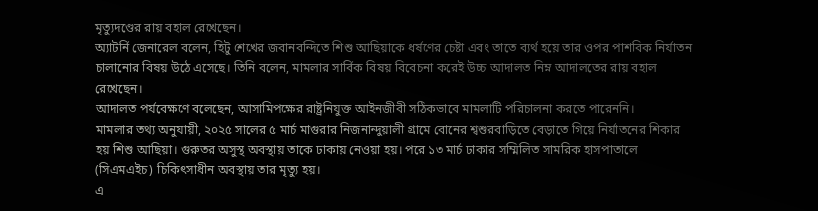মৃত্যুদণ্ডের রায় বহাল রেখেছেন।
অ্যাটর্নি জেনারেল বলেন, হিটু শেখের জবানবন্দিতে শিশু আছিয়াকে ধর্ষণের চেষ্টা এবং তাতে ব্যর্থ হয়ে তার ওপর পাশবিক নির্যাতন চালানোর বিষয় উঠে এসেছে। তিনি বলেন, মামলার সার্বিক বিষয় বিবেচনা করেই উচ্চ আদালত নিম্ন আদালতের রায় বহাল রেখেছেন।
আদালত পর্যবেক্ষণে বলেছেন, আসামিপক্ষের রাষ্ট্রনিযুক্ত আইনজীবী সঠিকভাবে মামলাটি পরিচালনা করতে পারেননি।
মামলার তথ্য অনুযায়ী, ২০২৫ সালের ৫ মার্চ মাগুরার নিজনান্দুয়ালী গ্রামে বোনের শ্বশুরবাড়িতে বেড়াতে গিয়ে নির্যাতনের শিকার হয় শিশু আছিয়া। গুরুতর অসুস্থ অবস্থায় তাকে ঢাকায় নেওয়া হয়। পরে ১৩ মার্চ ঢাকার সম্মিলিত সামরিক হাসপাতালে (সিএমএইচ) চিকিৎসাধীন অবস্থায় তার মৃত্যু হয়।
এ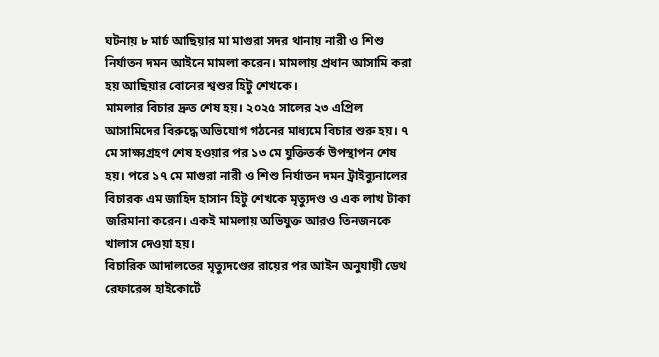ঘটনায় ৮ মার্চ আছিয়ার মা মাগুরা সদর থানায় নারী ও শিশু নির্যাতন দমন আইনে মামলা করেন। মামলায় প্রধান আসামি করা হয় আছিয়ার বোনের শ্বশুর হিটু শেখকে।
মামলার বিচার দ্রুত শেষ হয়। ২০২৫ সালের ২৩ এপ্রিল আসামিদের বিরুদ্ধে অভিযোগ গঠনের মাধ্যমে বিচার শুরু হয়। ৭ মে সাক্ষ্যগ্রহণ শেষ হওয়ার পর ১৩ মে যুক্তিতর্ক উপস্থাপন শেষ হয়। পরে ১৭ মে মাগুরা নারী ও শিশু নির্যাতন দমন ট্রাইব্যুনালের বিচারক এম জাহিদ হাসান হিটু শেখকে মৃত্যুদণ্ড ও এক লাখ টাকা জরিমানা করেন। একই মামলায় অভিযুক্ত আরও তিনজনকে খালাস দেওয়া হয়।
বিচারিক আদালতের মৃত্যুদণ্ডের রায়ের পর আইন অনুযায়ী ডেথ রেফারেন্স হাইকোর্টে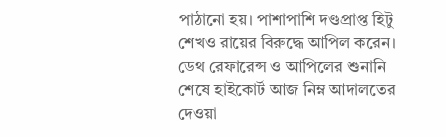পাঠানো হয়। পাশাপাশি দণ্ডপ্রাপ্ত হিটু শেখও রায়ের বিরুদ্ধে আপিল করেন। ডেথ রেফারেন্স ও আপিলের শুনানি শেষে হাইকোর্ট আজ নিম্ন আদালতের দেওয়া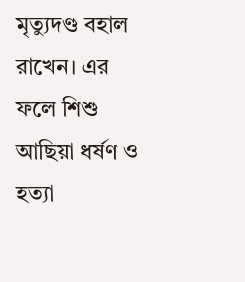মৃত্যুদণ্ড বহাল রাখেন। এর ফলে শিশু আছিয়া ধর্ষণ ও হত্যা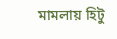মামলায় হিটু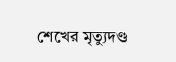শেখের মৃত্যুদণ্ড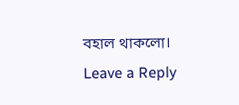বহাল থাকলো।
Leave a Reply